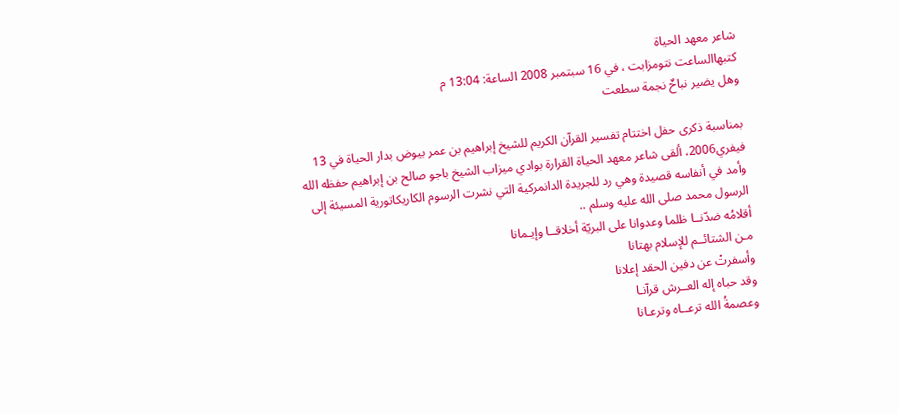شاعر معهد الحياة
كتبهاالساعت نتومزابت ، في 16 سبتمبر 2008 الساعة: 13:04 م
وهل يضير نباحٌ نجمة سطعت

بمناسبة ذكرى حفل اختتام تفسير القرآن الكريم للشيخ إبراهيم بن عمر بيوض بدار الحياة في 13 فيفري2006، ألقى شاعر معهد الحياة القرارة بوادي ميزاب الشيخ باجو صالح بن إبراهيم حفظه الله وأمد في أنفاسه قصيدة وهي رد للجريدة الدانمركية التي نشرت الرسوم الكاريكاتورية المسيئة إلى الرسول محمد صلى الله عليه وسلم ..
أقلامُه ضدّنــا ظلما وعدوانا على البريّة أخلاقــا وإيـمانا
مـن الشتائــم للإسلام بهتانا
وأسفرتْ عن دفين الحقد إعلانا
وقد حباه إله العــرش قرآنـا
وعصمةُ الله ترعــاه وترعـانا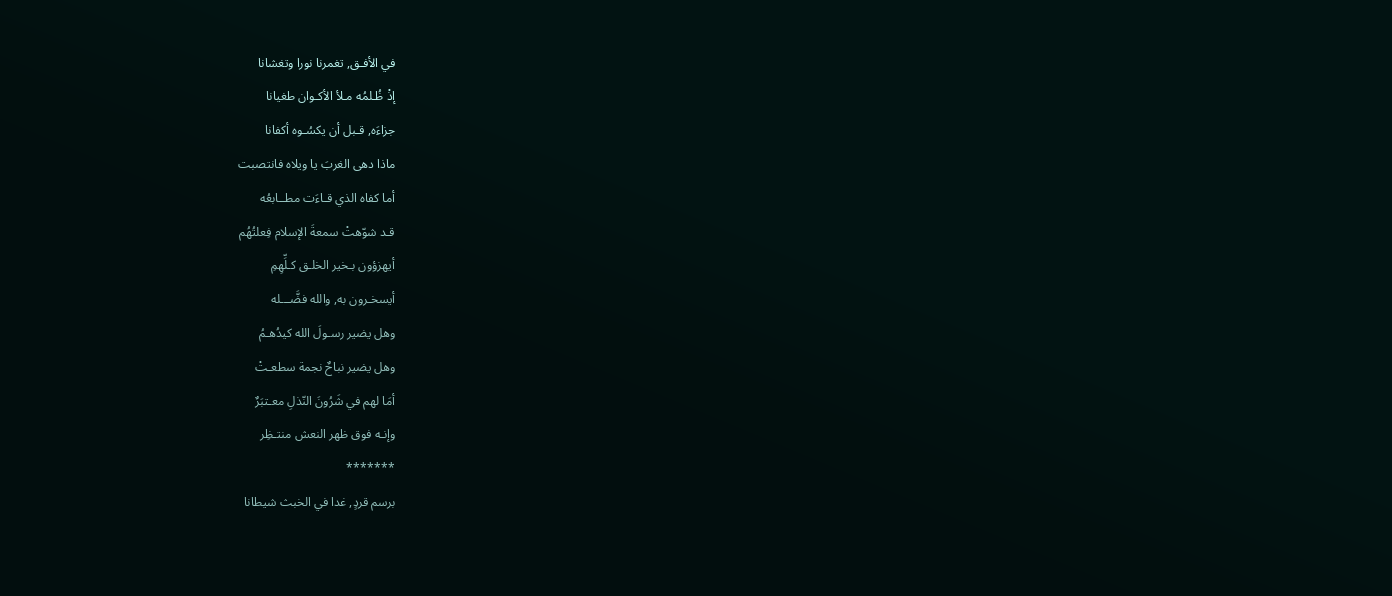في الأفـق, تغمرنا نورا وتغشانا
إذْ ظُـلمُه مـلأ الأكـوان طغيانا
جزاءَه, قـبل أن يكسُـوه أكفانا
ماذا دهى الغربَ يا ويلاه فانتصبت
أما كفاه الذي قـاءَت مطــابعُه
قـد شوّهتْ سمعةَ الإسلام فِعلتُهُم
أيهزؤون بـخير الخلـق كـلِّهِمِ
أيسخـرون به, والله فضَّـــله
وهل يضير رسـولَ الله كيدُهـمُ
وهل يضير نباحٌ نجمة سطعـتْ
أمَا لهم في شَرُونَ النّذلِ معـتبَرٌ
وإنـه فوق ظهر النعش منتـظِر
*******
برسم قردٍ, غدا في الخبث شيطانا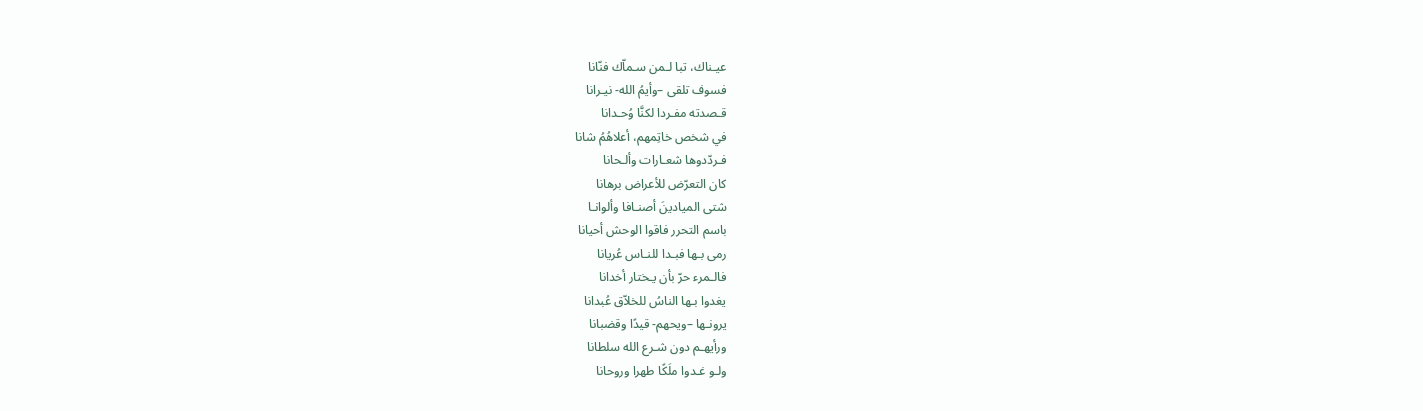عيـناك، تبا لـمن سـماّك فنّانا
فسوف تلقى –وأيمُ الله- نيـرانا
قـصدته مفـردا لكنَّا وُحـدانا
في شخص خاتِمهم، أعلاهُمُ شانا
فـردّدوها شعـارات وألـحانا
كان التعرّض للأعراض برهانا
شتى الميادينَ أصنـافا وألوانـا
باسم التحرر فاقوا الوحش أحيانا
رمى بـها فبـدا للنـاس عُريانا
فالـمرء حرّ بأن يـختار أخدانا
يغدوا بـها الناسُ للخلاّق عُبدانا
يرونـها –ويحهم- قيدًا وقضبانا
ورأيهـم دون شـرع الله سلطانا
ولـو غـدوا ملَكًا طهرا وروحانا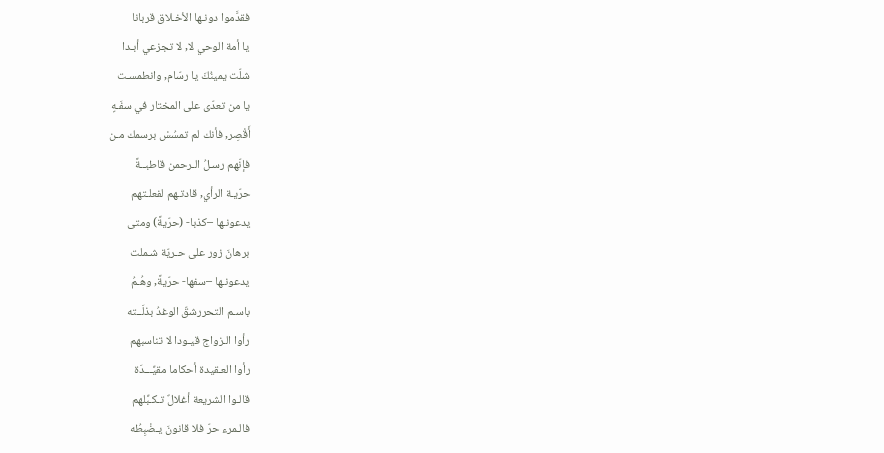فقدَّموا دونـها الأخـلاق قربانا
يا أمة الوحي لا, لا تجزعي أبـدا
شلّت يمينُكَ يا رسّام, وانطمسـت
يا من تعدّى على المختار في سفَـهٍ
أَقْصِر, فأنك لم تمسُسْ برسمك مـن
فإنّهم رسـلُ الـرحمن قاطبــةً
حرّيـة الرأي, قادتـهم لفعلـتهم
يدعونـها –كذبا- (حرّيةً) ومتى
برهانَ زور على حـريّة شـملت
يدعونـها –سفها- حرّيةً, وهُـمُ
باسـم التحررشقّ الوغدُ بذلَــته
رأوا الـزواج قيـودا لا تناسبهم
رأوا العـقيدة أحكاما مقيِّـــدَة
قالـوا الشريعة أغلالٌ تـكـبِّلهم
فالـمرء حرّ فلا قانونَ يـضْبِطُه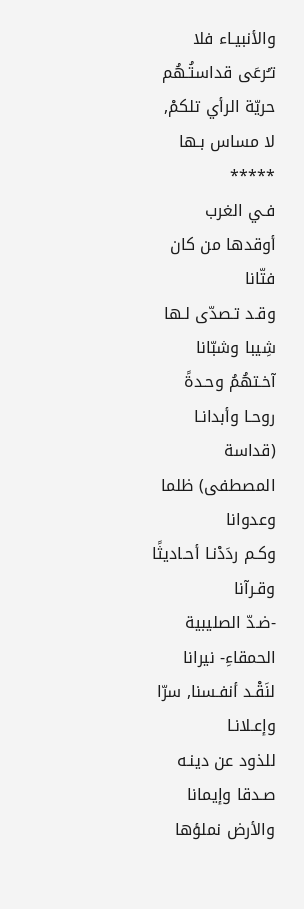والأنبيـاء فلا تـُرعَى قداستُـهُم
حريّة الرأي تلكمْ, لا مساس بـها
*****
فـي الغرب أوقدها من كان فتّانا
وقـد تـصدّى لـها شِيبا وشبّانا
آخـتهُمُ وحـدةً روحـا وأبدانـا
(قداسة المصطفى) ظلما وعدوانا
وكـم ردَدْنـا أحـاديثًا وقـرآنا
-ضـدّ الصليبية الحمقاءِ- نيرانا
لنَقْـد أنفـسنا, سرّا وإعـلانـا
للذود عن دينـه صـدقا وإيمانا
والأرض نملؤها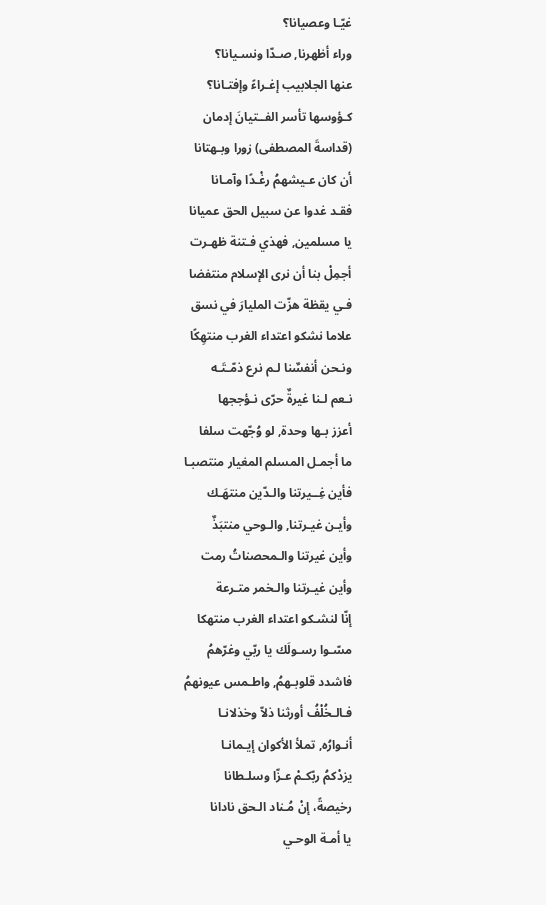غيّـا وعصيانا؟
وراء أظهرنا, صـدّا ونسـيانا؟
عنها الجلابيب إغـراءً وإفتـانا؟
كـؤوسها تأسر الفــتيانَ إدمان
(قداسةَ المصطفى) زورا وبـهتانا
أن كان عـيشهمُ رغْـدًا وآمـانا
فقـد غدوا عن سبيل الحق عميانا
يا مسلمين, فهذي فـتنة ظهـرت
أجمِلْ بنا أن نرى الإسلام منتفضا
فـي يقظة هزّت المليارَ في نسق
علاما نشكو اعتداء الغرب منتهِكًا
ونـحن أنفسٌنا لـم نرع ذمّـتَـه
نـعم لـنا غيرةٌ حرّى نـؤججها
أعزز بـها وحدة, لو وُجّهت سلفا
ما أجمـل المسلم المغيار منتصبـا
فأين غِــيرتنا والـدّين منتهَـك
وأيـن غيـرتنا, والـوحي منتبَذٌ
وأين غيرتنا والـمحصناتُ رمت
وأين غيـرتنا والـخمر متـرعة
إنّا لنشـكو اعتداء الغرب منتهكا
مسّـوا رسـولَك يا ربّي وغرّهمُ
فاشدد قلوبـهمُ, واطـمس عيونهمُ
فـالـخُلْفُ أورثنا ذلاّ وخذلانـا
أنـوارُه, تملأ الأكوان إيـمانـا
يزدْكمُ ربّكـمْ عـزّا وسلـطانا
رخيصةً، إنْ مُـناد الـحق نادانا
يا أمـة الوحـي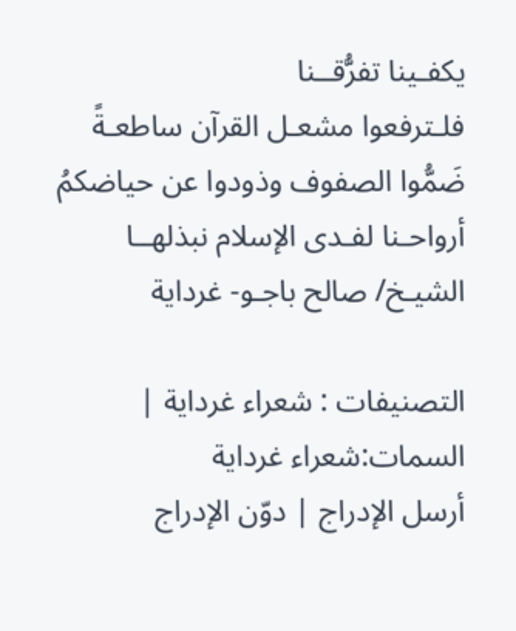يكفـينا تفرُّقــنا
فلـترفعوا مشعـل القرآن ساطعـةً
ضَمُّوا الصفوف وذودوا عن حياضكمُ
أرواحـنا لفـدى الإسلام نبذلهــا
الشيـخ/ صالح باجـو- غرداية

التصنيفات : شعراء غرداية | السمات:شعراء غرداية
أرسل الإدراج | دوّن الإدراج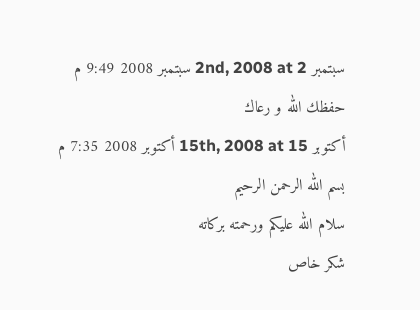سبتمبر 2nd, 2008 at 2 سبتمبر 2008 9:49 م
حفظك الله و رعاك
أكتوبر 15th, 2008 at 15 أكتوبر 2008 7:35 م
بسم الله الرحمن الرحيم
سلام الله عليكم ورحمته بركاته
شكر خاص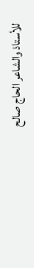للأستاذ والشاعر الحاج صالح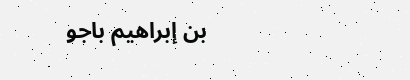بن إبراهيم باجو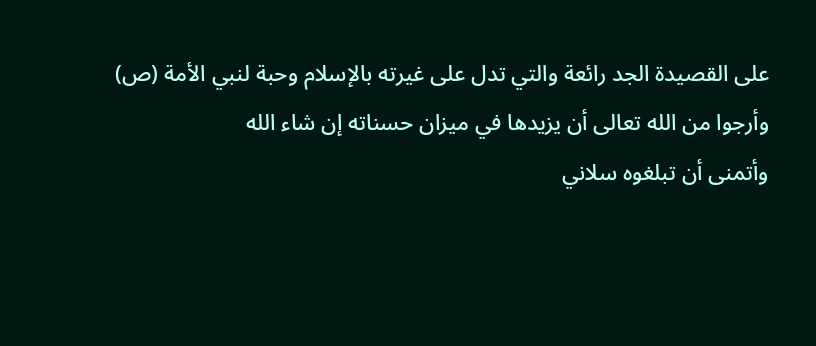على القصيدة الجد رائعة والتي تدل على غيرته بالإسلام وحبة لنبي الأمة (ص)
وأرجوا من الله تعالى أن يزيدها في ميزان حسناته إن شاء الله
وأتمنى أن تبلغوه سلاني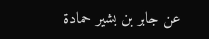عن جابر بن بشير حمادة